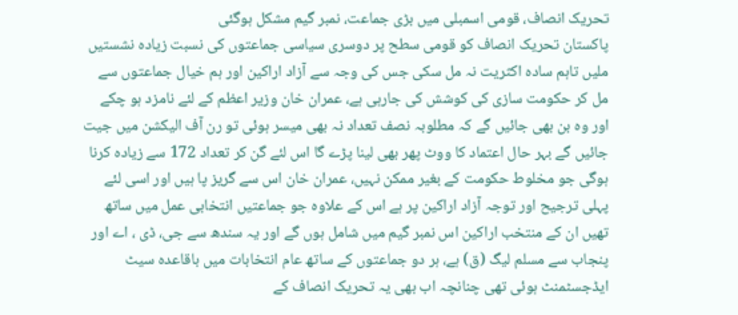تحریک انصاف، قومی اسمبلی میں بڑی جماعت، نمبر گیم مشکل ہوگئی
پاکستان تحریک انصاف کو قومی سطح پر دوسری سیاسی جماعتوں کی نسبت زیادہ نشستیں ملیں تاہم سادہ اکثریت نہ مل سکی جس کی وجہ سے آزاد اراکین اور ہم خیال جماعتوں سے مل کر حکومت سازی کی کوشش کی جارہی ہے، عمران خان وزیر اعظم کے لئے نامزد ہو چکے اور وہ بن بھی جائیں گے کہ مطلوبہ نصف تعداد نہ بھی میسر ہوئی تو رن آف الیکشن میں جیت جائیں گے بہر حال اعتماد کا ووٹ پھر بھی لینا پڑے گا اس لئے گن کر تعداد 172 سے زیادہ کرنا ہوگی جو مخلوط حکومت کے بغیر ممکن نہیں، عمران خان اس سے گریز پا ہیں اور اسی لئے پہلی ترجیح اور توجہ آزاد اراکین پر ہے اس کے علاوہ جو جماعتیں انتخابی عمل میں ساتھ تھیں ان کے منتخب اراکین اس نمبر گیم میں شامل ہوں گے اور یہ سندھ سے جی، ڈی ، اے اور پنجاب سے مسلم لیگ (ق) ہے، ہر دو جماعتوں کے ساتھ عام انتخابات میں باقاعدہ سیٹ ایڈجسٹمنٹ ہوئی تھی چنانچہ اب بھی یہ تحریک انصاف کے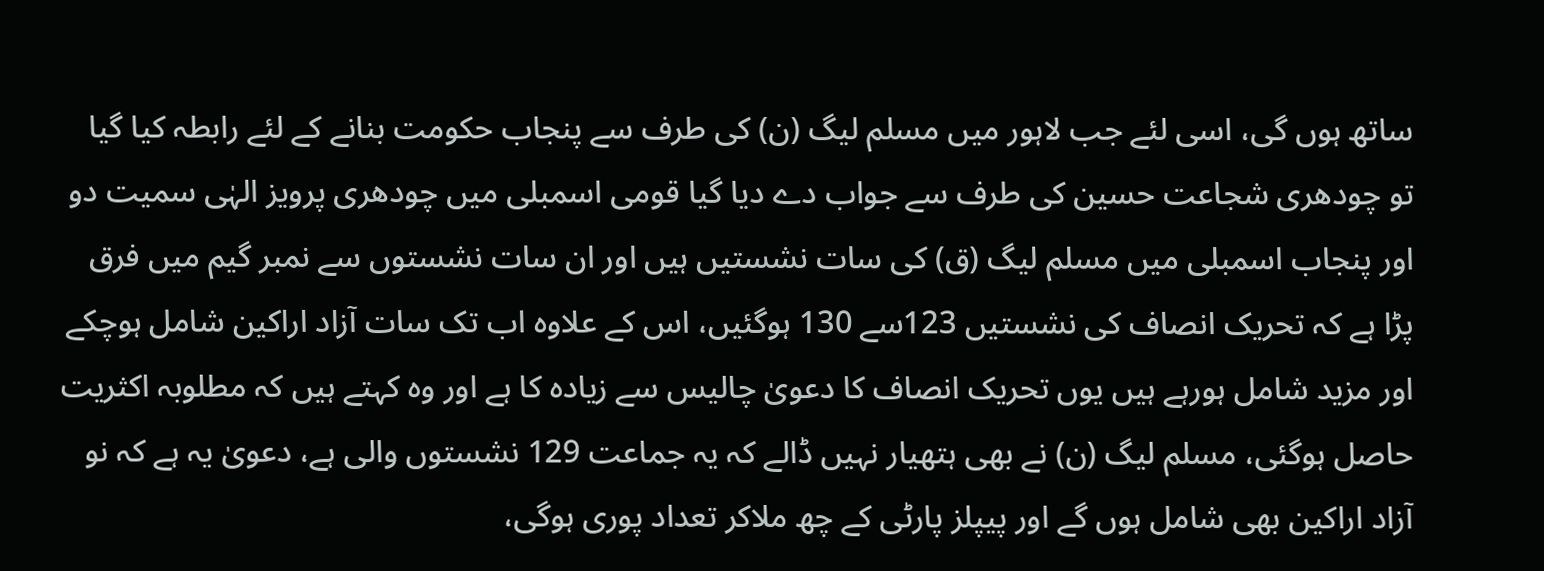ساتھ ہوں گی، اسی لئے جب لاہور میں مسلم لیگ (ن) کی طرف سے پنجاب حکومت بنانے کے لئے رابطہ کیا گیا تو چودھری شجاعت حسین کی طرف سے جواب دے دیا گیا قومی اسمبلی میں چودھری پرویز الہٰی سمیت دو اور پنجاب اسمبلی میں مسلم لیگ (ق) کی سات نشستیں ہیں اور ان سات نشستوں سے نمبر گیم میں فرق پڑا ہے کہ تحریک انصاف کی نشستیں 123سے 130 ہوگئیں، اس کے علاوہ اب تک سات آزاد اراکین شامل ہوچکے اور مزید شامل ہورہے ہیں یوں تحریک انصاف کا دعویٰ چالیس سے زیادہ کا ہے اور وہ کہتے ہیں کہ مطلوبہ اکثریت حاصل ہوگئی، مسلم لیگ (ن) نے بھی ہتھیار نہیں ڈالے کہ یہ جماعت 129 نشستوں والی ہے، دعویٰ یہ ہے کہ نو آزاد اراکین بھی شامل ہوں گے اور پیپلز پارٹی کے چھ ملاکر تعداد پوری ہوگی،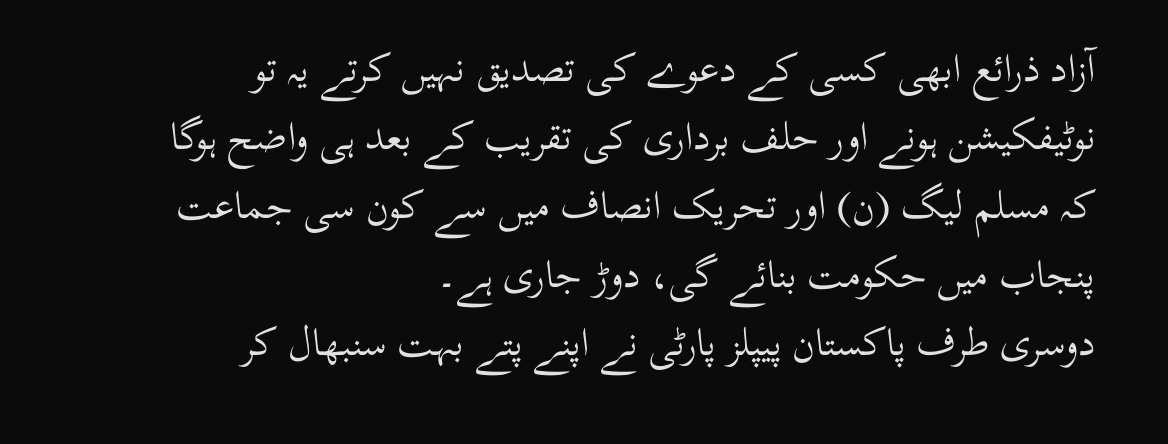آزاد ذرائع ابھی کسی کے دعوے کی تصدیق نہیں کرتے یہ تو نوٹیفکیشن ہونے اور حلف برداری کی تقریب کے بعد ہی واضح ہوگا کہ مسلم لیگ (ن) اور تحریک انصاف میں سے کون سی جماعت پنجاب میں حکومت بنائے گی، دوڑ جاری ہے۔
دوسری طرف پاکستان پیپلز پارٹی نے اپنے پتے بہت سنبھال کر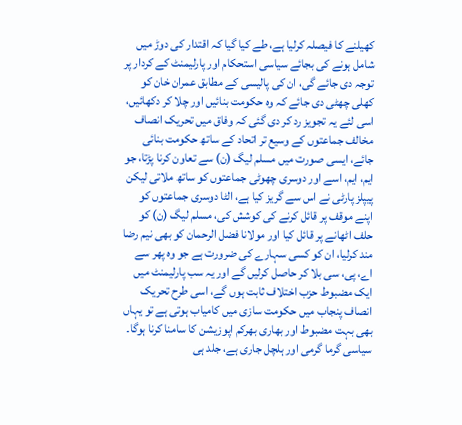کھیلنے کا فیصلہ کرلیا ہے، طے کیا گیا کہ اقتدار کی دوڑ میں شامل ہونے کی بجائے سیاسی استحکام اور پارلیمنٹ کے کردار پر توجہ دی جائے گی، ان کی پالیسی کے مطابق عمران خان کو کھلی چھٹی دی جائے کہ وہ حکومت بنائیں اور چلا کر دکھائیں، اسی لئے یہ تجویز رد کر دی گئی کہ وفاق میں تحریک انصاف مخالف جماعتوں کے وسیع تر اتحاد کے ساتھ حکومت بنائی جائے، ایسی صورت میں مسلم لیگ (ن) سے تعاون کرنا پڑتا، جو ایم، ایم، اسے اور دوسری چھوٹی جماعتوں کو ساتھ ملاتی لیکن پیپلز پارٹی نے اس سے گریز کیا ہے، الٹا دوسری جماعتوں کو اپنے موقف پر قائل کرنے کی کوشش کی، مسلم لیگ (ن) کو حلف اٹھانے پر قائل کیا اور مولانا فضل الرحمان کو بھی نیم رضا مند کرلیا، ان کو کسی سہارے کی ضرورت ہے جو وہ پھر سے اے، پی، سی بلا کر حاصل کرلیں گے اور یہ سب پارلیمنٹ میں ایک مضبوط حزب اختلاف ثابت ہوں گے، اسی طرح تحریک انصاف پنجاب میں حکومت سازی میں کامیاب ہوتی ہے تو یہاں بھی بہت مضبوط اور بھاری بھرکم اپوزیشن کا سامنا کرنا ہوگا۔ سیاسی گرما گرمی اور ہلچل جاری ہے، جلد ہی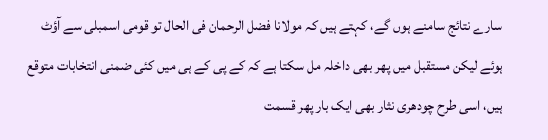سارے نتائج سامنے ہوں گے، کہتے ہیں کہ مولانا فضل الرحمان فی الحال تو قومی اسمبلی سے آؤٹ ہوئے لیکن مستقبل میں پھر بھی داخلہ مل سکتا ہے کہ کے پی کے ہی میں کئی ضمنی انتخابات متوقع ہیں، اسی طرح چودھری نثار بھی ایک بار پھر قسمت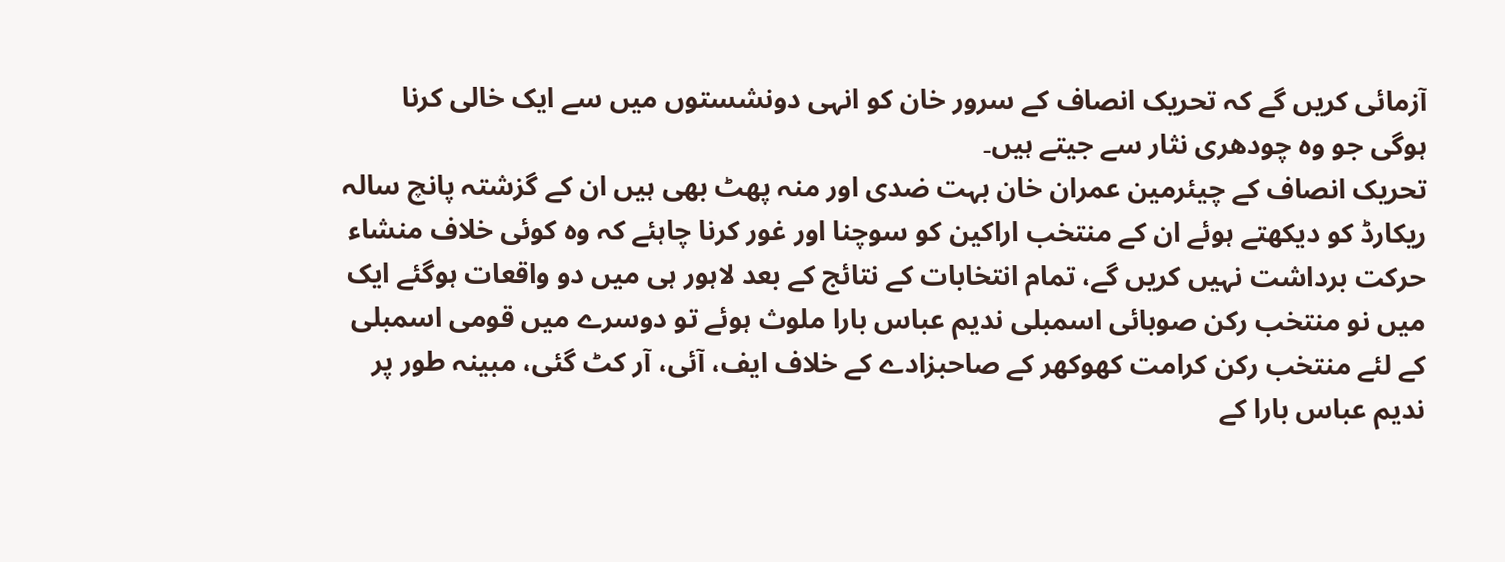آزمائی کریں گے کہ تحریک انصاف کے سرور خان کو انہی دونشستوں میں سے ایک خالی کرنا ہوگی جو وہ چودھری نثار سے جیتے ہیں۔
تحریک انصاف کے چیئرمین عمران خان بہت ضدی اور منہ پھٹ بھی ہیں ان کے گزشتہ پانچ سالہ ریکارڈ کو دیکھتے ہوئے ان کے منتخب اراکین کو سوچنا اور غور کرنا چاہئے کہ وہ کوئی خلاف منشاء حرکت برداشت نہیں کریں گے، تمام انتخابات کے نتائج کے بعد لاہور ہی میں دو واقعات ہوگئے ایک میں نو منتخب رکن صوبائی اسمبلی ندیم عباس بارا ملوث ہوئے تو دوسرے میں قومی اسمبلی کے لئے منتخب رکن کرامت کھوکھر کے صاحبزادے کے خلاف ایف، آئی، آر کٹ گئی، مبینہ طور پر ندیم عباس بارا کے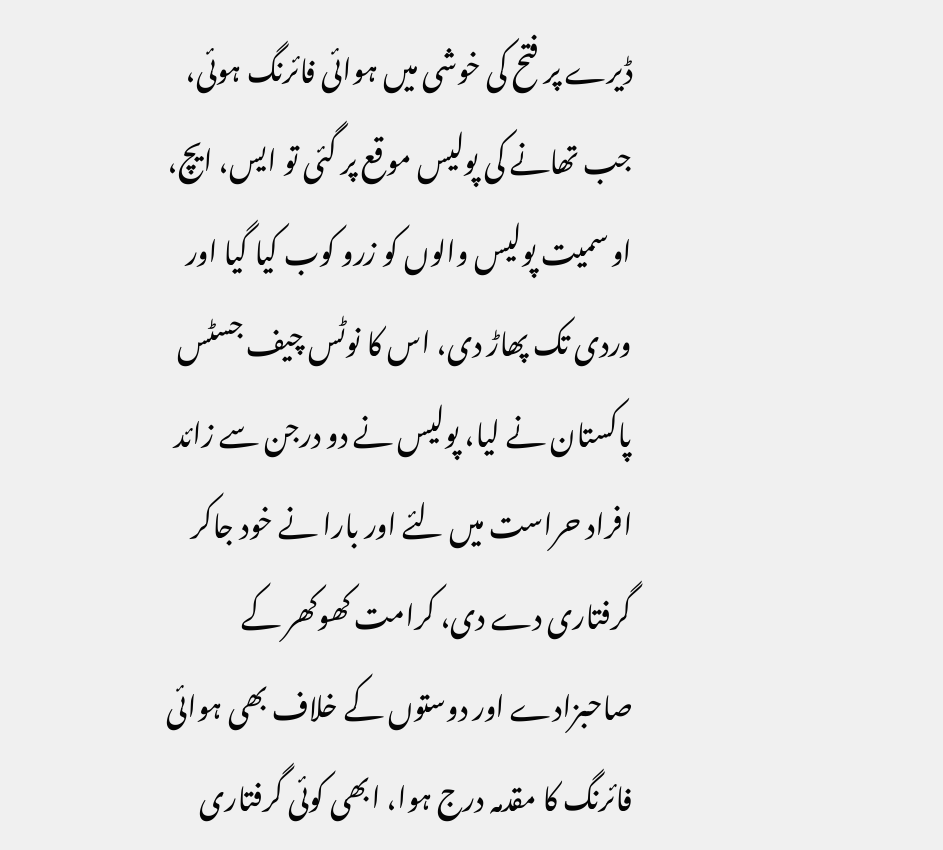ڈیرے پر فتح کی خوشی میں ہوائی فائرنگ ہوئی، جب تھانے کی پولیس موقع پر گئی تو ایس، ایچ، او سمیت پولیس والوں کو زرو کوب کیا گیا اور وردی تک پھاڑ دی، اس کا نوٹس چیف جسٹس پاکستان نے لیا، پولیس نے دو درجن سے زائد افراد حراست میں لئے اور بارا نے خود جاکر گرفتاری دے دی، کرامت کھوکھر کے صاحبزادے اور دوستوں کے خلاف بھی ہوائی فائرنگ کا مقدمہ درج ہوا، ابھی کوئی گرفتاری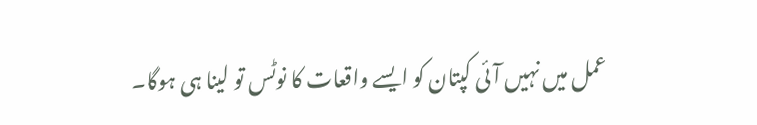عمل میں نہیں آئی کپتان کو ایسے واقعات کا نوٹس تو لینا ہی ہوگا۔